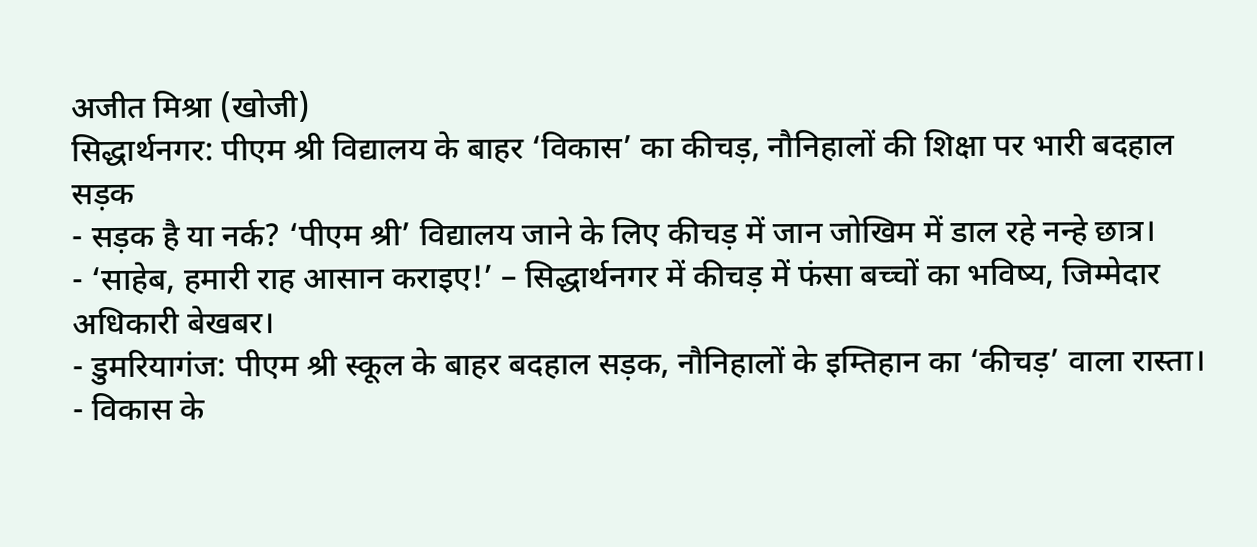अजीत मिश्रा (खोजी)
सिद्धार्थनगर: पीएम श्री विद्यालय के बाहर ‘विकास’ का कीचड़, नौनिहालों की शिक्षा पर भारी बदहाल सड़क
- सड़क है या नर्क? ‘पीएम श्री’ विद्यालय जाने के लिए कीचड़ में जान जोखिम में डाल रहे नन्हे छात्र।
- ‘साहेब, हमारी राह आसान कराइए!’ – सिद्धार्थनगर में कीचड़ में फंसा बच्चों का भविष्य, जिम्मेदार अधिकारी बेखबर।
- डुमरियागंज: पीएम श्री स्कूल के बाहर बदहाल सड़क, नौनिहालों के इम्तिहान का ‘कीचड़’ वाला रास्ता।
- विकास के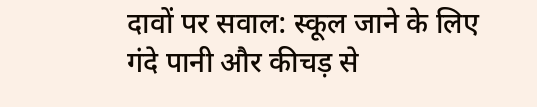दावों पर सवाल: स्कूल जाने के लिए गंदे पानी और कीचड़ से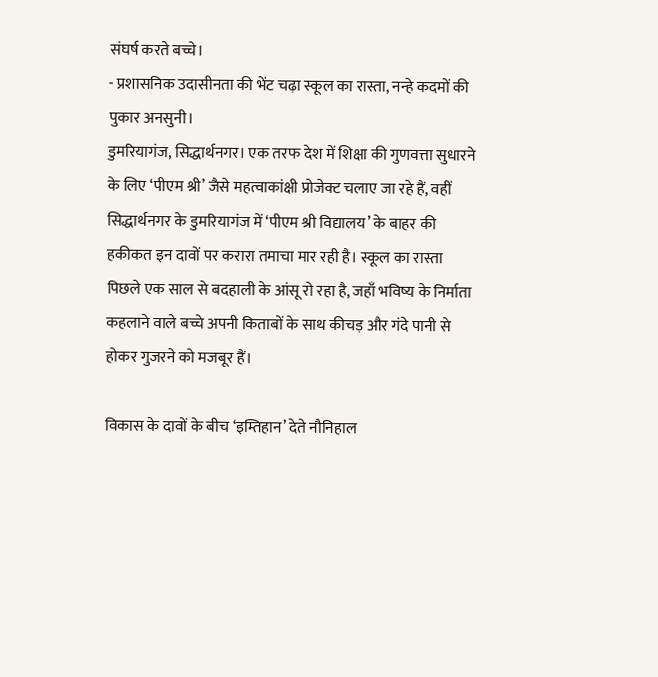संघर्ष करते बच्चे।
- प्रशासनिक उदासीनता की भेंट चढ़ा स्कूल का रास्ता, नन्हे कदमों की पुकार अनसुनी।
डुमरियागंज, सिद्धार्थनगर। एक तरफ देश में शिक्षा की गुणवत्ता सुधारने के लिए ‘पीएम श्री’ जैसे महत्वाकांक्षी प्रोजेक्ट चलाए जा रहे हैं, वहीं सिद्धार्थनगर के डुमरियागंज में ‘पीएम श्री विद्यालय’ के बाहर की हकीकत इन दावों पर करारा तमाचा मार रही है। स्कूल का रास्ता पिछले एक साल से बदहाली के आंसू रो रहा है, जहाँ भविष्य के निर्माता कहलाने वाले बच्चे अपनी किताबों के साथ कीचड़ और गंदे पानी से होकर गुजरने को मजबूर हैं।

विकास के दावों के बीच ‘इम्तिहान’ देते नौनिहाल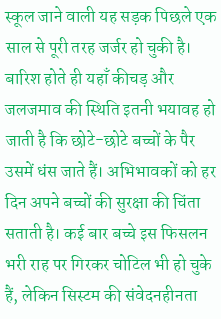स्कूल जाने वाली यह सड़क पिछले एक साल से पूरी तरह जर्जर हो चुकी है। बारिश होते ही यहाँ कीचड़ और जलजमाव की स्थिति इतनी भयावह हो जाती है कि छोटे-छोटे बच्चों के पैर उसमें धंस जाते हैं। अभिभावकों को हर दिन अपने बच्चों की सुरक्षा की चिंता सताती है। कई बार बच्चे इस फिसलन भरी राह पर गिरकर चोटिल भी हो चुके हैं, लेकिन सिस्टम की संवेदनहीनता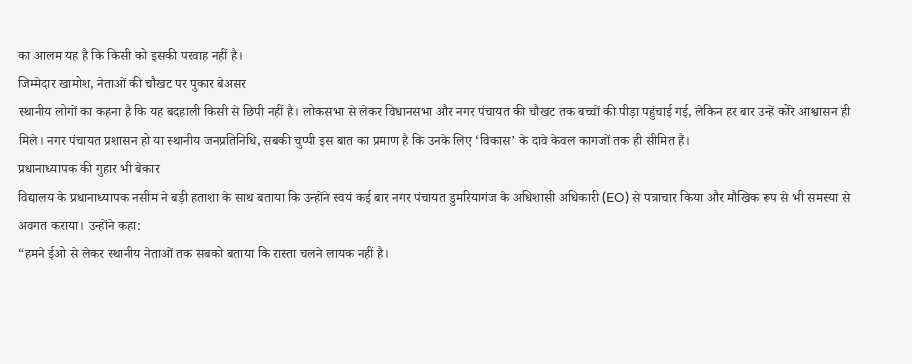का आलम यह है कि किसी को इसकी परवाह नहीं है।
जिम्मेदार खामोश, नेताओं की चौखट पर पुकार बेअसर
स्थानीय लोगों का कहना है कि यह बदहाली किसी से छिपी नहीं है। लोकसभा से लेकर विधानसभा और नगर पंचायत की चौखट तक बच्चों की पीड़ा पहुंचाई गई, लेकिन हर बार उन्हें कोरे आश्वासन ही मिले। नगर पंचायत प्रशासन हो या स्थानीय जनप्रतिनिधि, सबकी चुप्पी इस बात का प्रमाण है कि उनके लिए ‘विकास’ के दावे केवल कागजों तक ही सीमित हैं।
प्रधानाध्यापक की गुहार भी बेकार
विद्यालय के प्रधानाध्यापक नसीम ने बड़ी हताशा के साथ बताया कि उन्होंने स्वयं कई बार नगर पंचायत डुमरियागंज के अधिशासी अधिकारी (EO) से पत्राचार किया और मौखिक रूप से भी समस्या से अवगत कराया। उन्होंने कहा:
“हमने ईओ से लेकर स्थानीय नेताओं तक सबको बताया कि रास्ता चलने लायक नहीं है।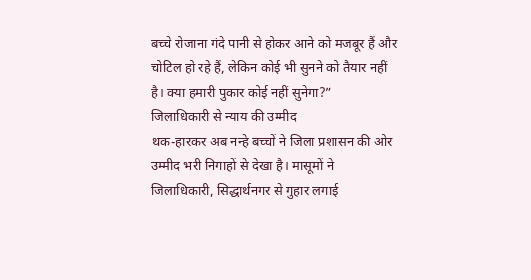बच्चे रोजाना गंदे पानी से होकर आने को मजबूर हैं और चोटिल हो रहे हैं, लेकिन कोई भी सुनने को तैयार नहीं है। क्या हमारी पुकार कोई नहीं सुनेगा?”
जिलाधिकारी से न्याय की उम्मीद
थक-हारकर अब नन्हे बच्चों ने जिला प्रशासन की ओर उम्मीद भरी निगाहों से देखा है। मासूमों ने जिलाधिकारी, सिद्धार्थनगर से गुहार लगाई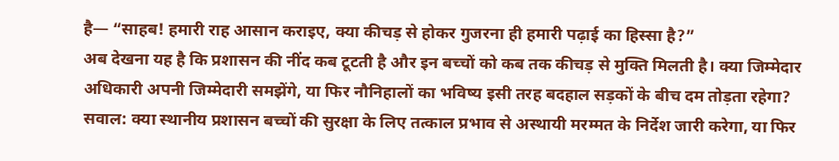है— “साहब! हमारी राह आसान कराइए, क्या कीचड़ से होकर गुजरना ही हमारी पढ़ाई का हिस्सा है?”
अब देखना यह है कि प्रशासन की नींद कब टूटती है और इन बच्चों को कब तक कीचड़ से मुक्ति मिलती है। क्या जिम्मेदार अधिकारी अपनी जिम्मेदारी समझेंगे, या फिर नौनिहालों का भविष्य इसी तरह बदहाल सड़कों के बीच दम तोड़ता रहेगा?
सवाल: क्या स्थानीय प्रशासन बच्चों की सुरक्षा के लिए तत्काल प्रभाव से अस्थायी मरम्मत के निर्देश जारी करेगा, या फिर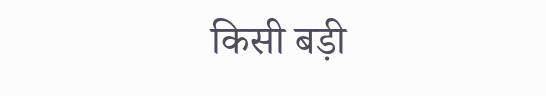किसी बड़ी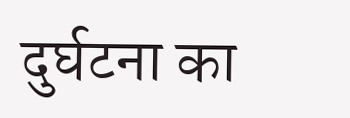दुर्घटना का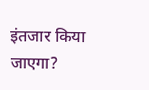इंतजार किया जाएगा?